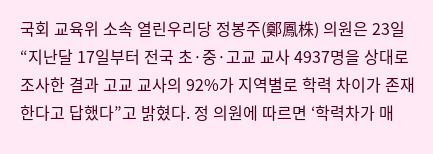국회 교육위 소속 열린우리당 정봉주(鄭鳳株) 의원은 23일 “지난달 17일부터 전국 초·중·고교 교사 4937명을 상대로 조사한 결과 고교 교사의 92%가 지역별로 학력 차이가 존재한다고 답했다”고 밝혔다. 정 의원에 따르면 ‘학력차가 매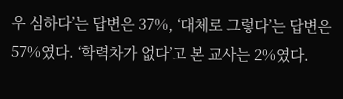우 심하다’는 답변은 37%, ‘대체로 그렇다’는 답변은 57%였다. ‘학력차가 없다’고 본 교사는 2%였다.